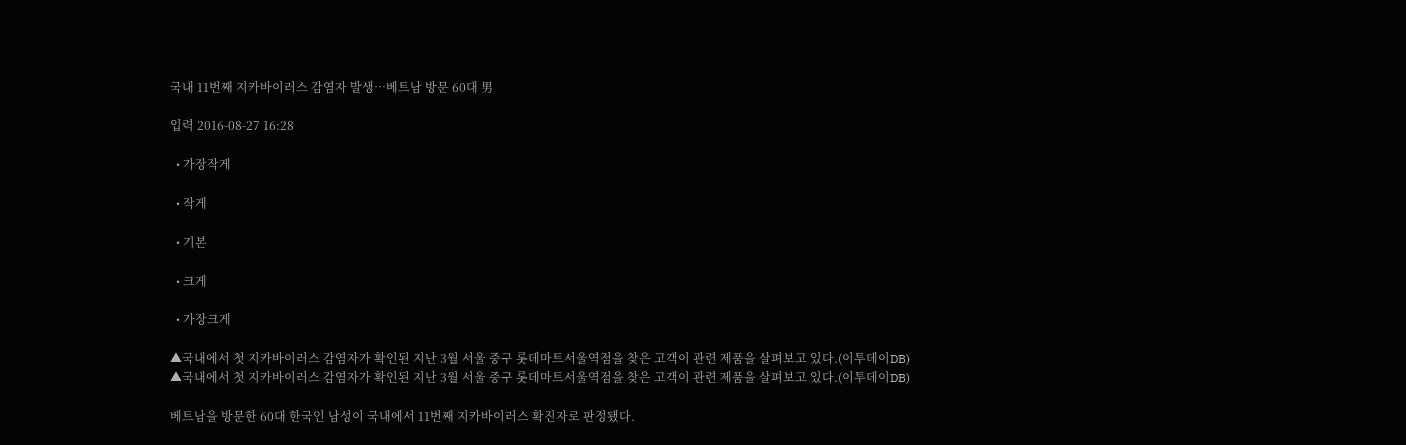국내 11번째 지카바이러스 감염자 발생…베트남 방문 60대 男

입력 2016-08-27 16:28

  • 가장작게

  • 작게

  • 기본

  • 크게

  • 가장크게

▲국내에서 첫 지카바이러스 감염자가 확인된 지난 3월 서울 중구 롯데마트서울역점을 찾은 고객이 관련 제품을 살펴보고 있다.(이투데이DB)
▲국내에서 첫 지카바이러스 감염자가 확인된 지난 3월 서울 중구 롯데마트서울역점을 찾은 고객이 관련 제품을 살펴보고 있다.(이투데이DB)

베트남을 방문한 60대 한국인 남성이 국내에서 11번째 지카바이러스 확진자로 판정됐다.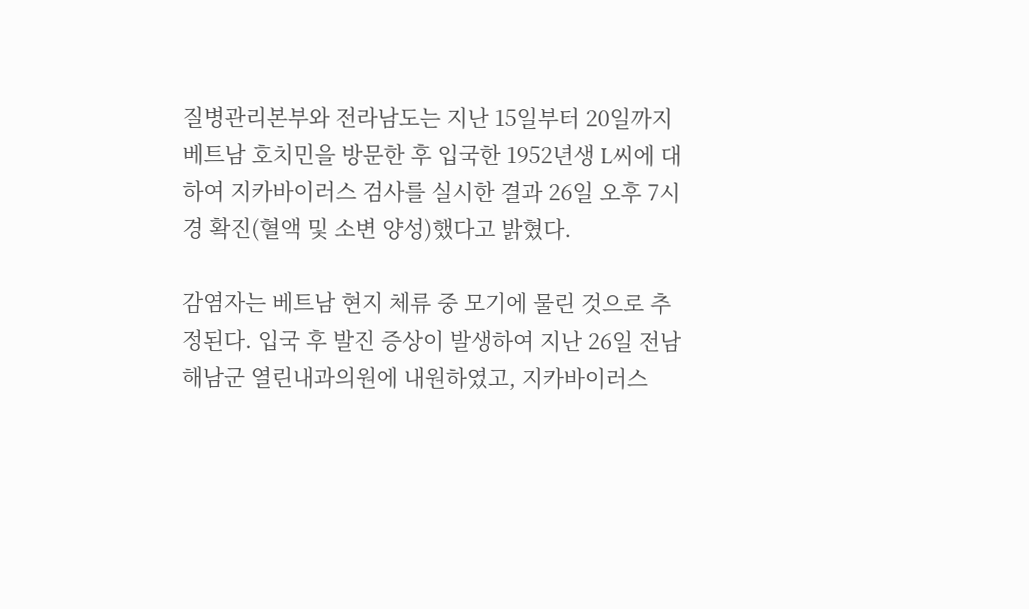질병관리본부와 전라남도는 지난 15일부터 20일까지 베트남 호치민을 방문한 후 입국한 1952년생 L씨에 대하여 지카바이러스 검사를 실시한 결과 26일 오후 7시경 확진(혈액 및 소변 양성)했다고 밝혔다.

감염자는 베트남 현지 체류 중 모기에 물린 것으로 추정된다. 입국 후 발진 증상이 발생하여 지난 26일 전남 해남군 열린내과의원에 내원하였고, 지카바이러스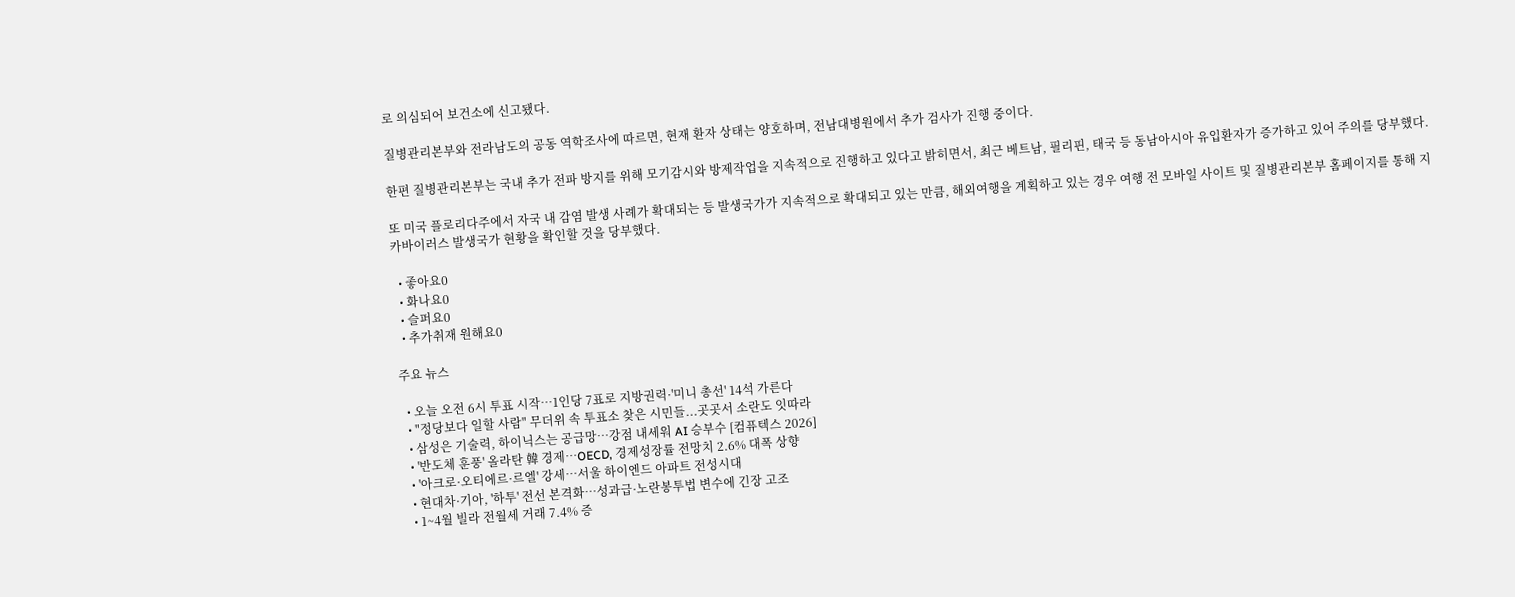로 의심되어 보건소에 신고됐다.

질병관리본부와 전라남도의 공동 역학조사에 따르면, 현재 환자 상태는 양호하며, 전남대병원에서 추가 검사가 진행 중이다.

한편 질병관리본부는 국내 추가 전파 방지를 위해 모기감시와 방제작업을 지속적으로 진행하고 있다고 밝히면서, 최근 베트남, 필리핀, 태국 등 동남아시아 유입환자가 증가하고 있어 주의를 당부했다.

또 미국 플로리다주에서 자국 내 감염 발생 사례가 확대되는 등 발생국가가 지속적으로 확대되고 있는 만큼, 해외여행을 계획하고 있는 경우 여행 전 모바일 사이트 및 질병관리본부 홈페이지를 통해 지카바이러스 발생국가 현황을 확인할 것을 당부했다.

  • 좋아요0
  • 화나요0
  • 슬퍼요0
  • 추가취재 원해요0

주요 뉴스

  • 오늘 오전 6시 투표 시작…1인당 7표로 지방권력·'미니 총선' 14석 가른다
  • "정당보다 일할 사람" 무더위 속 투표소 찾은 시민들...곳곳서 소란도 잇따라
  • 삼성은 기술력, 하이닉스는 공급망…강점 내세워 AI 승부수 [컴퓨텍스 2026]
  • '반도체 훈풍' 올라탄 韓 경제⋯OECD, 경제성장률 전망치 2.6% 대폭 상향
  • '아크로·오티에르·르엘' 강세⋯서울 하이엔드 아파트 전성시대
  • 현대차·기아, '하투' 전선 본격화…성과급·노란봉투법 변수에 긴장 고조
  • 1~4월 빌라 전월세 거래 7.4% 증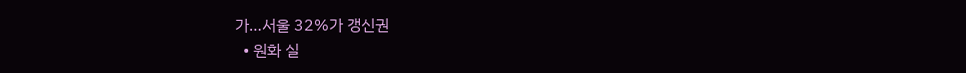가…서울 32%가 갱신권
  • 원화 실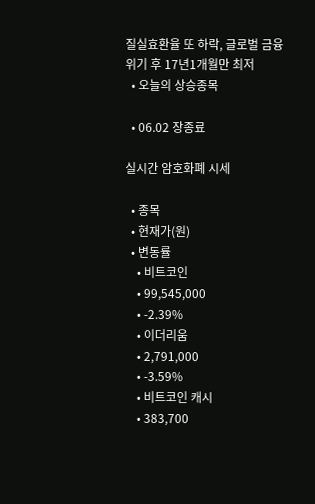질실효환율 또 하락, 글로벌 금융위기 후 17년1개월만 최저
  • 오늘의 상승종목

  • 06.02 장종료

실시간 암호화폐 시세

  • 종목
  • 현재가(원)
  • 변동률
    • 비트코인
    • 99,545,000
    • -2.39%
    • 이더리움
    • 2,791,000
    • -3.59%
    • 비트코인 캐시
    • 383,700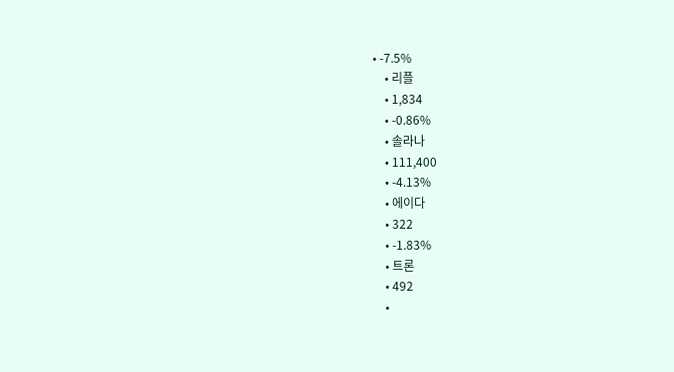• -7.5%
    • 리플
    • 1,834
    • -0.86%
    • 솔라나
    • 111,400
    • -4.13%
    • 에이다
    • 322
    • -1.83%
    • 트론
    • 492
    •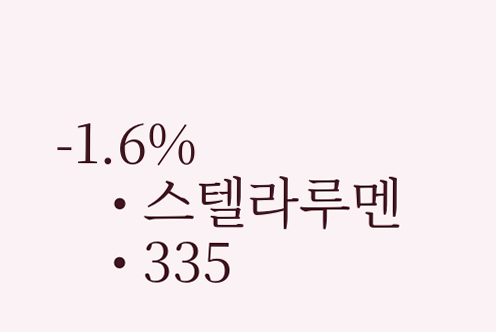-1.6%
    • 스텔라루멘
    • 335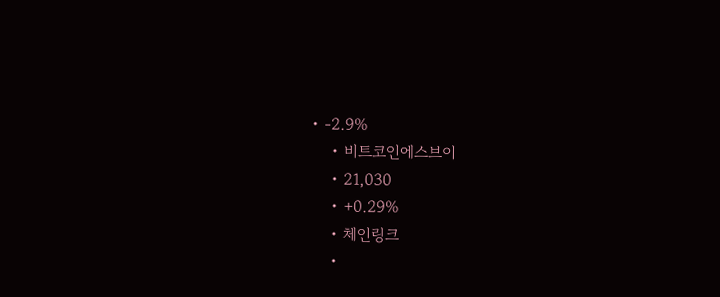• -2.9%
    • 비트코인에스브이
    • 21,030
    • +0.29%
    • 체인링크
    •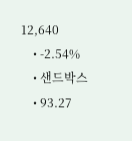12,640
    • -2.54%
    • 샌드박스
    • 93.27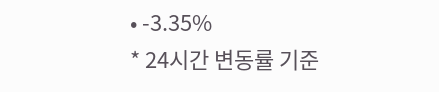• -3.35%
* 24시간 변동률 기준